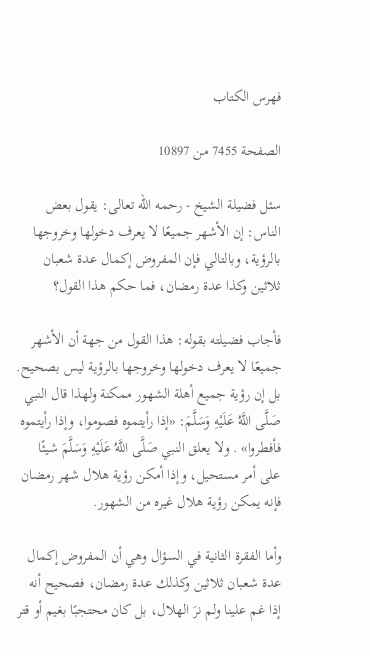فهرس الكتاب

الصفحة 7455 من 10897

سئل فضيلة الشيخ - رحمه الله تعالى: يقول بعض الناس: إن الأشهر جميعًا لا يعرف دخولها وخروجها بالرؤية، وبالتالي فإن المفروض إكمال عدة شعبان ثلاثين وكذا عدة رمضان، فما حكم هذا القول؟

فأجاب فضيلته بقوله: هذا القول من جهة أن الأشهر جميعًا لا يعرف دخولها وخروجها بالرؤية ليس بصحيح. بل إن رؤية جميع أهلة الشهور ممكنة ولهذا قال النبي صَلَّى اللَّهُ عَلَيْهِ وَسَلَّمَ: «إذا رأيتموه فصوموا، وإذا رأيتموه فأفطروا» . ولا يعلق النبي صَلَّى اللَّهُ عَلَيْهِ وَسَلَّمَ شيئًا على أمر مستحيل، وإذا أمكن رؤية هلال شهر رمضان فإنه يمكن رؤية هلال غيره من الشهور.

وأما الفقرة الثانية في السؤال وهي أن المفروض إكمال عدة شعبان ثلاثين وكذلك عدة رمضان، فصحيح أنه إذا غم علينا ولم نرَ الهلال، بل كان محتجبًا بغيم أو قتر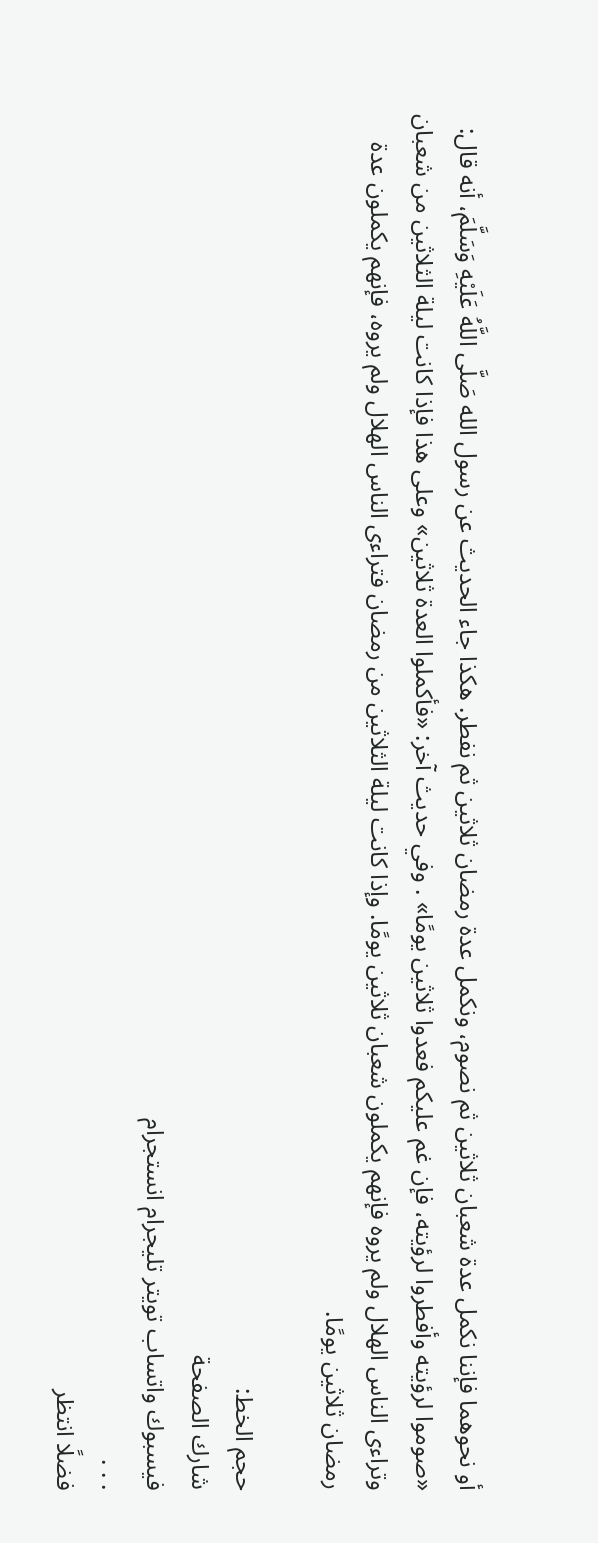أو نحوهما فإننا نكمل عدة شعبان ثلاثين ثم نصوم، ونكمل عدة رمضان ثلاثين ثم نفطر. هكذا جاء الحديث عن رسول الله صَلَّى اللَّهُ عَلَيْهِ وَسَلَّمَ، أنه قال: «صوموا لرؤيته وأفطروا لرؤيته، فإن غم عليكم فعدوا ثلاثين يومًا» . وفي حديث آخر: «فأكملوا العدة ثلاثين» وعلى هذا فإذا كانت ليلة الثلاثين من شعبان وتراءى الناس الهلال ولم يروه فإنهم يكملون شعبان ثلاثين يومًا. وإذا كانت ليلة الثلاثين من رمضان فتراءى الناس الهلال ولم يروه، فإنهم يكملون عدة رمضان ثلاثين يومًا.

حجم الخط:
شارك الصفحة
فيسبوك واتساب تويتر تليجرام انستجرام
. . .
فضلًا انتظر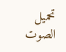تحميل الصوت